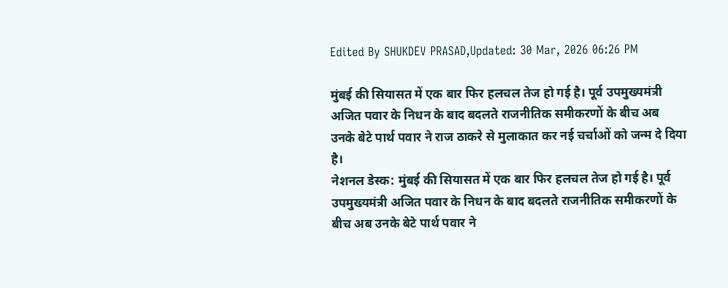Edited By SHUKDEV PRASAD,Updated: 30 Mar, 2026 06:26 PM

मुंबई की सियासत में एक बार फिर हलचल तेज हो गई है। पूर्व उपमुख्यमंत्री अजित पवार के निधन के बाद बदलते राजनीतिक समीकरणों के बीच अब उनके बेटे पार्थ पवार ने राज ठाकरे से मुलाकात कर नई चर्चाओं को जन्म दे दिया है।
नेशनल डेस्क: मुंबई की सियासत में एक बार फिर हलचल तेज हो गई है। पूर्व उपमुख्यमंत्री अजित पवार के निधन के बाद बदलते राजनीतिक समीकरणों के बीच अब उनके बेटे पार्थ पवार ने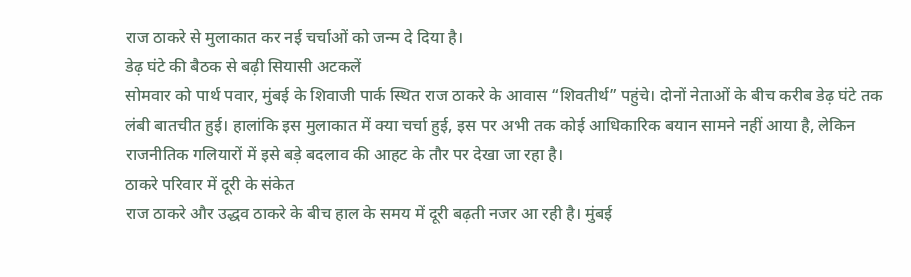राज ठाकरे से मुलाकात कर नई चर्चाओं को जन्म दे दिया है।
डेढ़ घंटे की बैठक से बढ़ी सियासी अटकलें
सोमवार को पार्थ पवार, मुंबई के शिवाजी पार्क स्थित राज ठाकरे के आवास “शिवतीर्थ” पहुंचे। दोनों नेताओं के बीच करीब डेढ़ घंटे तक लंबी बातचीत हुई। हालांकि इस मुलाकात में क्या चर्चा हुई, इस पर अभी तक कोई आधिकारिक बयान सामने नहीं आया है, लेकिन राजनीतिक गलियारों में इसे बड़े बदलाव की आहट के तौर पर देखा जा रहा है।
ठाकरे परिवार में दूरी के संकेत
राज ठाकरे और उद्धव ठाकरे के बीच हाल के समय में दूरी बढ़ती नजर आ रही है। मुंबई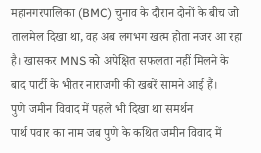महानगरपालिका (BMC) चुनाव के दौरान दोनों के बीच जो तालमेल दिखा था, वह अब लगभग खत्म होता नजर आ रहा है। खासकर MNS को अपेक्षित सफलता नहीं मिलने के बाद पार्टी के भीतर नाराजगी की खबरें सामने आई हैं।
पुणे जमीन विवाद में पहले भी दिखा था समर्थन
पार्थ पवार का नाम जब पुणे के कथित जमीन विवाद में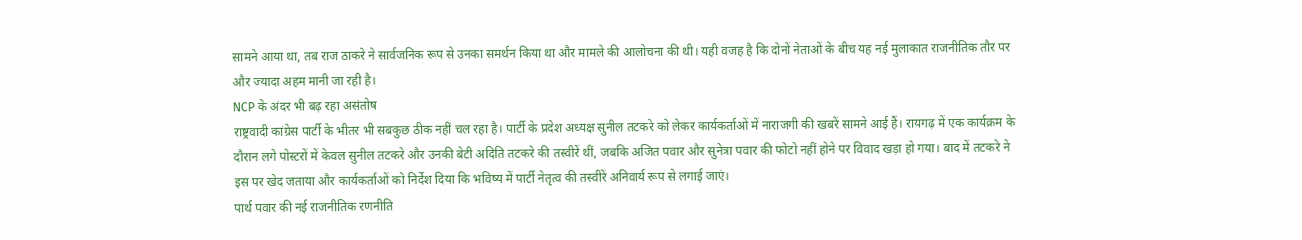सामने आया था, तब राज ठाकरे ने सार्वजनिक रूप से उनका समर्थन किया था और मामले की आलोचना की थी। यही वजह है कि दोनों नेताओं के बीच यह नई मुलाकात राजनीतिक तौर पर और ज्यादा अहम मानी जा रही है।
NCP के अंदर भी बढ़ रहा असंतोष
राष्ट्रवादी कांग्रेस पार्टी के भीतर भी सबकुछ ठीक नहीं चल रहा है। पार्टी के प्रदेश अध्यक्ष सुनील तटकरे को लेकर कार्यकर्ताओं में नाराजगी की खबरें सामने आई हैं। रायगढ़ में एक कार्यक्रम के दौरान लगे पोस्टरों में केवल सुनील तटकरे और उनकी बेटी अदिति तटकरे की तस्वीरें थीं, जबकि अजित पवार और सुनेत्रा पवार की फोटो नहीं होने पर विवाद खड़ा हो गया। बाद में तटकरे ने इस पर खेद जताया और कार्यकर्ताओं को निर्देश दिया कि भविष्य में पार्टी नेतृत्व की तस्वीरें अनिवार्य रूप से लगाई जाएं।
पार्थ पवार की नई राजनीतिक रणनीति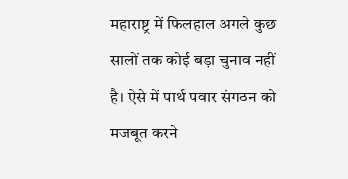महाराष्ट्र में फिलहाल अगले कुछ सालों तक कोई बड़ा चुनाव नहीं है। ऐसे में पार्थ पवार संगठन को मजबूत करने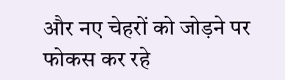और नए चेहरों को जोड़ने पर फोकस कर रहे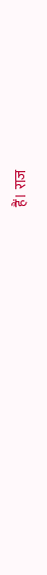हैं। राज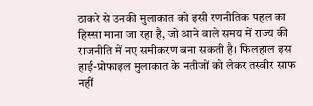ठाकरे से उनकी मुलाकात को इसी रणनीतिक पहल का हिस्सा माना जा रहा है, जो आने वाले समय में राज्य की राजनीति में नए समीकरण बना सकती है। फिलहाल इस हाई-प्रोफाइल मुलाकात के नतीजों को लेकर तस्वीर साफ नहीं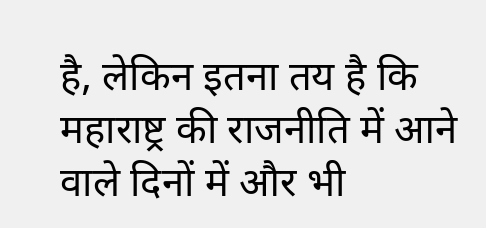है, लेकिन इतना तय है कि महाराष्ट्र की राजनीति में आने वाले दिनों में और भी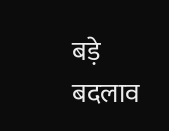बड़े बदलाव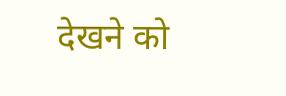देखने को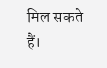मिल सकते हैं।